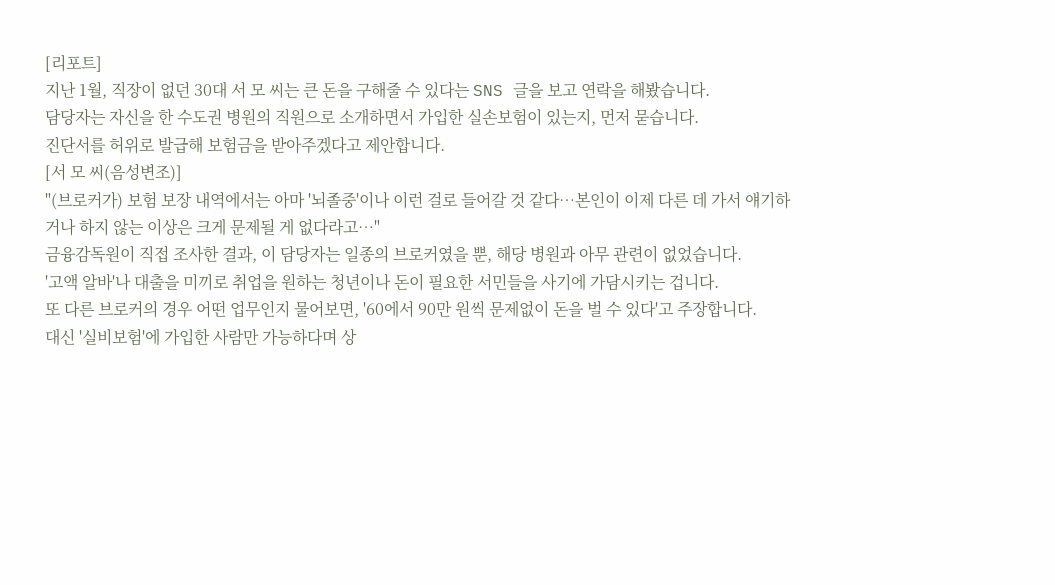[리포트]
지난 1월, 직장이 없던 30대 서 모 씨는 큰 돈을 구해줄 수 있다는 SNS 글을 보고 연락을 해봤습니다.
담당자는 자신을 한 수도권 병원의 직원으로 소개하면서 가입한 실손보험이 있는지, 먼저 묻습니다.
진단서를 허위로 발급해 보험금을 받아주겠다고 제안합니다.
[서 모 씨(음성변조)]
"(브로커가) 보험 보장 내역에서는 아마 '뇌졸중'이나 이런 걸로 들어갈 것 같다…본인이 이제 다른 데 가서 얘기하거나 하지 않는 이상은 크게 문제될 게 없다라고…"
금융감독원이 직접 조사한 결과, 이 담당자는 일종의 브로커였을 뿐, 해당 병원과 아무 관련이 없었습니다.
'고액 알바'나 대출을 미끼로 취업을 원하는 청년이나 돈이 필요한 서민들을 사기에 가담시키는 겁니다.
또 다른 브로커의 경우 어떤 업무인지 물어보면, '60에서 90만 원씩 문제없이 돈을 벌 수 있다'고 주장합니다.
대신 '실비보험'에 가입한 사람만 가능하다며 상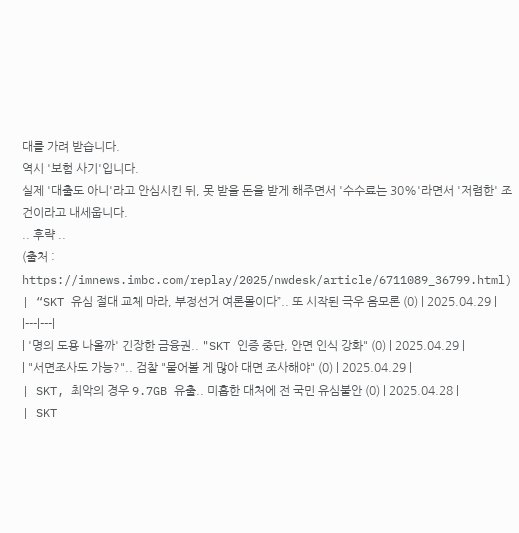대를 가려 받습니다.
역시 '보험 사기'입니다.
실제 '대출도 아니'라고 안심시킨 뒤, 못 받을 돈을 받게 해주면서 '수수료는 30%'라면서 '저렴한' 조건이라고 내세웁니다.
.. 후략 ..
(출처 : https://imnews.imbc.com/replay/2025/nwdesk/article/6711089_36799.html)
| “SKT 유심 절대 교체 마라, 부정선거 여론몰이다”.. 또 시작된 극우 음모론 (0) | 2025.04.29 |
|---|---|
| '명의 도용 나올까' 긴장한 금융권.. "SKT 인증 중단, 안면 인식 강화" (0) | 2025.04.29 |
| "서면조사도 가능?".. 검찰 "물어볼 게 많아 대면 조사해야" (0) | 2025.04.29 |
| SKT, 최악의 경우 9.7GB 유출.. 미흡한 대처에 전 국민 유심불안 (0) | 2025.04.28 |
| SKT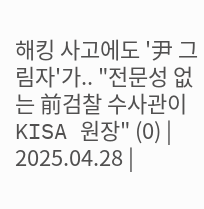해킹 사고에도 '尹 그림자'가.. "전문성 없는 前검찰 수사관이 KISA 원장" (0) | 2025.04.28 |